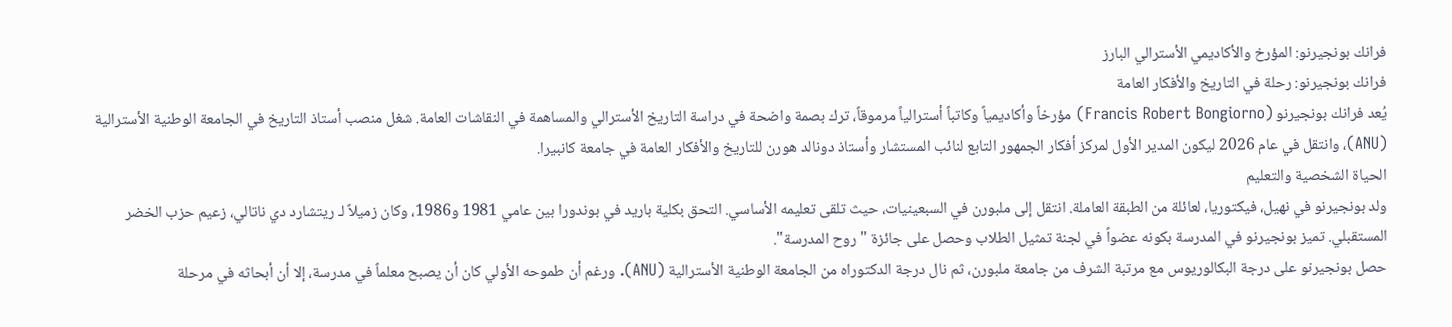فرانك بونجيرنو: المؤرخ والأكاديمي الأسترالي البارز
فرانك بونجيرنو: رحلة في التاريخ والأفكار العامة
يُعد فرانك بونجيرنو (Francis Robert Bongiorno) مؤرخاً وأكاديمياً وكاتباً أسترالياً مرموقاً، ترك بصمة واضحة في دراسة التاريخ الأسترالي والمساهمة في النقاشات العامة. شغل منصب أستاذ التاريخ في الجامعة الوطنية الأسترالية (ANU)، وانتقل في عام 2026 ليكون المدير الأول لمركز أفكار الجمهور التابع لنائب المستشار وأستاذ دونالد هورن للتاريخ والأفكار العامة في جامعة كانبيرا.
الحياة الشخصية والتعليم
ولد بونجيرنو في نهيل، فيكتوريا، لعائلة من الطبقة العاملة. انتقل إلى ملبورن في السبعينيات، حيث تلقى تعليمه الأساسي. التحق بكلية باريد في بوندورا بين عامي 1981 و1986، وكان زميلاً لـ ريتشارد دي ناتالي، زعيم حزب الخضر المستقبلي. تميز بونجيرنو في المدرسة بكونه عضواً في لجنة تمثيل الطلاب وحصل على جائزة "روح المدرسة".
حصل بونجيرنو على درجة البكالوريوس مع مرتبة الشرف من جامعة ملبورن، ثم نال درجة الدكتوراه من الجامعة الوطنية الأسترالية (ANU). ورغم أن طموحه الأولي كان أن يصبح معلماً في مدرسة، إلا أن أبحاثه في مرحلة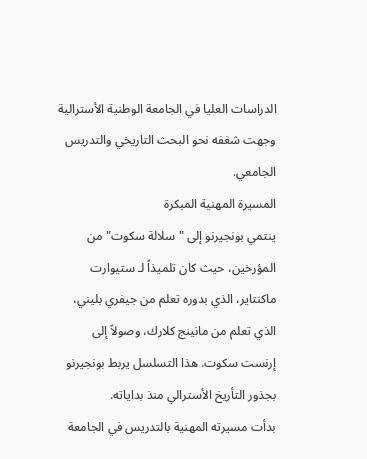الدراسات العليا في الجامعة الوطنية الأسترالية وجهت شغفه نحو البحث التاريخي والتدريس الجامعي.
المسيرة المهنية المبكرة
ينتمي بونجيرنو إلى "سلالة سكوت" من المؤرخين، حيث كان تلميذاً لـ ستيوارت ماكنتاير، الذي بدوره تعلم من جيفري بليني، الذي تعلم من مانينج كلارك، وصولاً إلى إرنست سكوت. هذا التسلسل يربط بونجيرنو بجذور التأريخ الأسترالي منذ بداياته.
بدأت مسيرته المهنية بالتدريس في الجامعة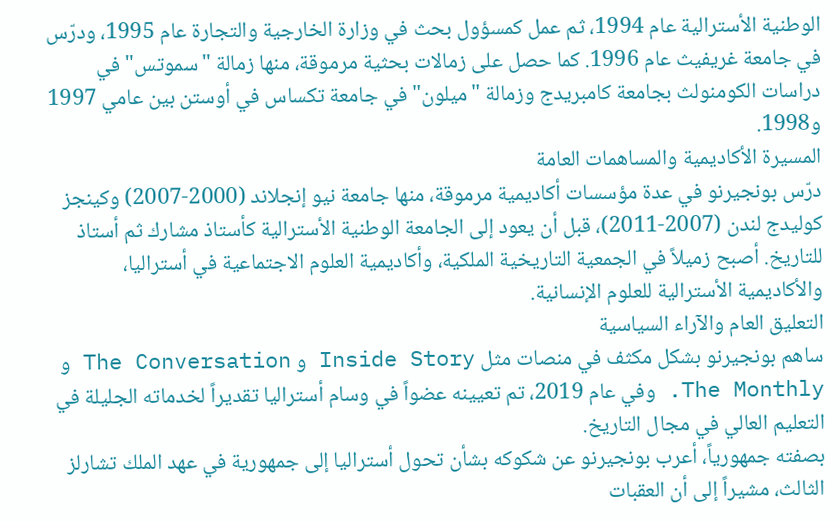الوطنية الأسترالية عام 1994، ثم عمل كمسؤول بحث في وزارة الخارجية والتجارة عام 1995، ودرّس في جامعة غريفيث عام 1996. كما حصل على زمالات بحثية مرموقة، منها زمالة "سموتس" في دراسات الكومنولث بجامعة كامبريدج وزمالة "ميلون" في جامعة تكساس في أوستن بين عامي 1997 و1998.
المسيرة الأكاديمية والمساهمات العامة
درّس بونجيرنو في عدة مؤسسات أكاديمية مرموقة، منها جامعة نيو إنجلاند (2000-2007) وكينجز كوليدج لندن (2007-2011)، قبل أن يعود إلى الجامعة الوطنية الأسترالية كأستاذ مشارك ثم أستاذ للتاريخ. أصبح زميلاً في الجمعية التاريخية الملكية، وأكاديمية العلوم الاجتماعية في أستراليا، والأكاديمية الأسترالية للعلوم الإنسانية.
التعليق العام والآراء السياسية
ساهم بونجيرنو بشكل مكثف في منصات مثل Inside Story و The Conversation و The Monthly. وفي عام 2019، تم تعيينه عضواً في وسام أستراليا تقديراً لخدماته الجليلة في التعليم العالي في مجال التاريخ.
بصفته جمهورياً، أعرب بونجيرنو عن شكوكه بشأن تحول أستراليا إلى جمهورية في عهد الملك تشارلز الثالث، مشيراً إلى أن العقبات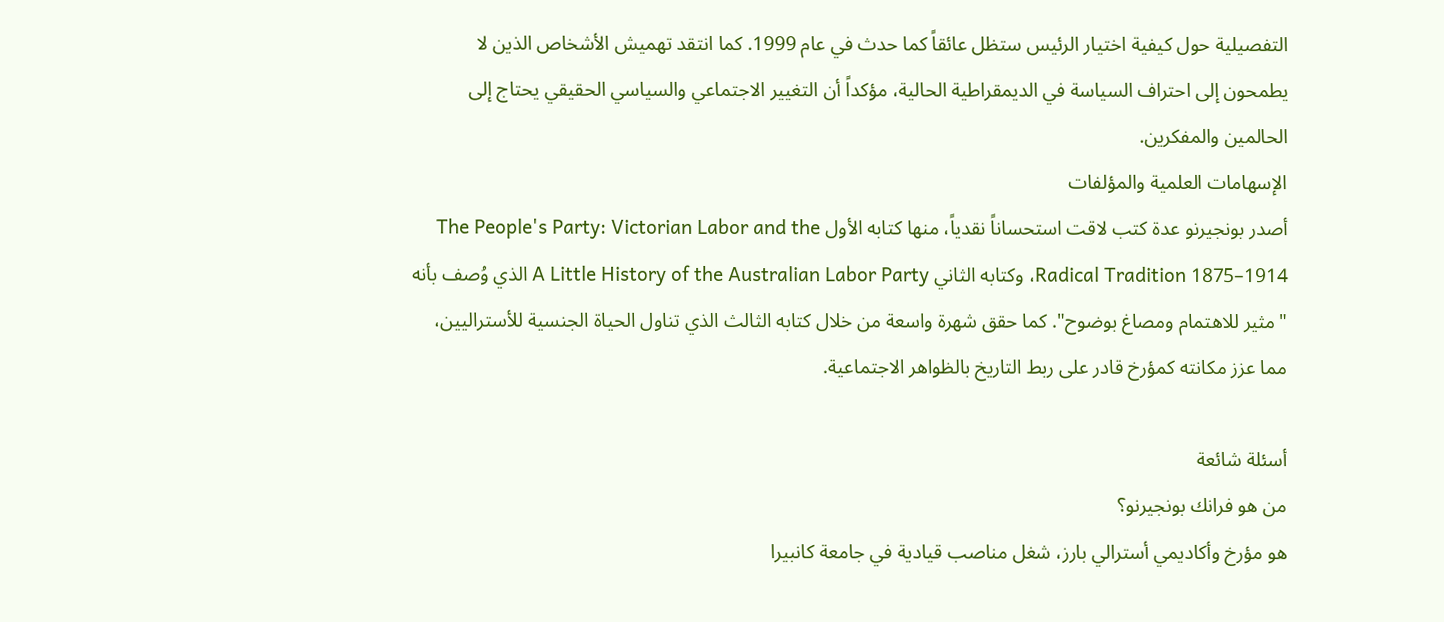التفصيلية حول كيفية اختيار الرئيس ستظل عائقاً كما حدث في عام 1999. كما انتقد تهميش الأشخاص الذين لا يطمحون إلى احتراف السياسة في الديمقراطية الحالية، مؤكداً أن التغيير الاجتماعي والسياسي الحقيقي يحتاج إلى الحالمين والمفكرين.
الإسهامات العلمية والمؤلفات
أصدر بونجيرنو عدة كتب لاقت استحساناً نقدياً، منها كتابه الأول The People's Party: Victorian Labor and the Radical Tradition 1875–1914، وكتابه الثاني A Little History of the Australian Labor Party الذي وُصف بأنه "مثير للاهتمام ومصاغ بوضوح". كما حقق شهرة واسعة من خلال كتابه الثالث الذي تناول الحياة الجنسية للأستراليين، مما عزز مكانته كمؤرخ قادر على ربط التاريخ بالظواهر الاجتماعية.

أسئلة شائعة
من هو فرانك بونجيرنو؟
هو مؤرخ وأكاديمي أسترالي بارز، شغل مناصب قيادية في جامعة كانبيرا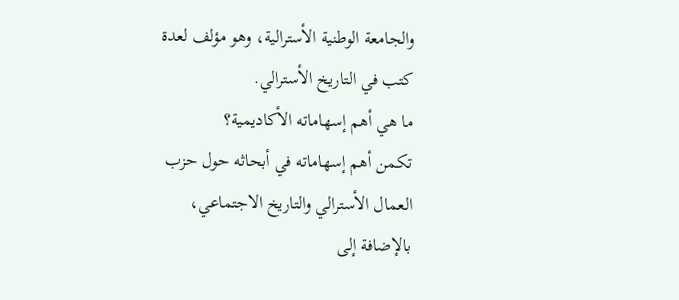والجامعة الوطنية الأسترالية، وهو مؤلف لعدة كتب في التاريخ الأسترالي.
ما هي أهم إسهاماته الأكاديمية؟
تكمن أهم إسهاماته في أبحاثه حول حزب العمال الأسترالي والتاريخ الاجتماعي، بالإضافة إلى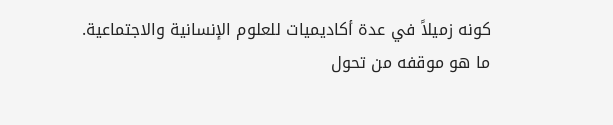كونه زميلاً في عدة أكاديميات للعلوم الإنسانية والاجتماعية.
ما هو موقفه من تحول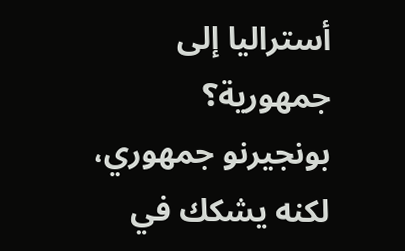أستراليا إلى جمهورية؟
بونجيرنو جمهوري، لكنه يشكك في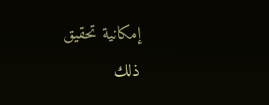إمكانية تحقيق ذلك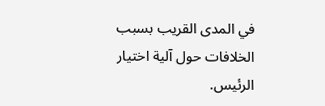في المدى القريب بسبب الخلافات حول آلية اختيار الرئيس.